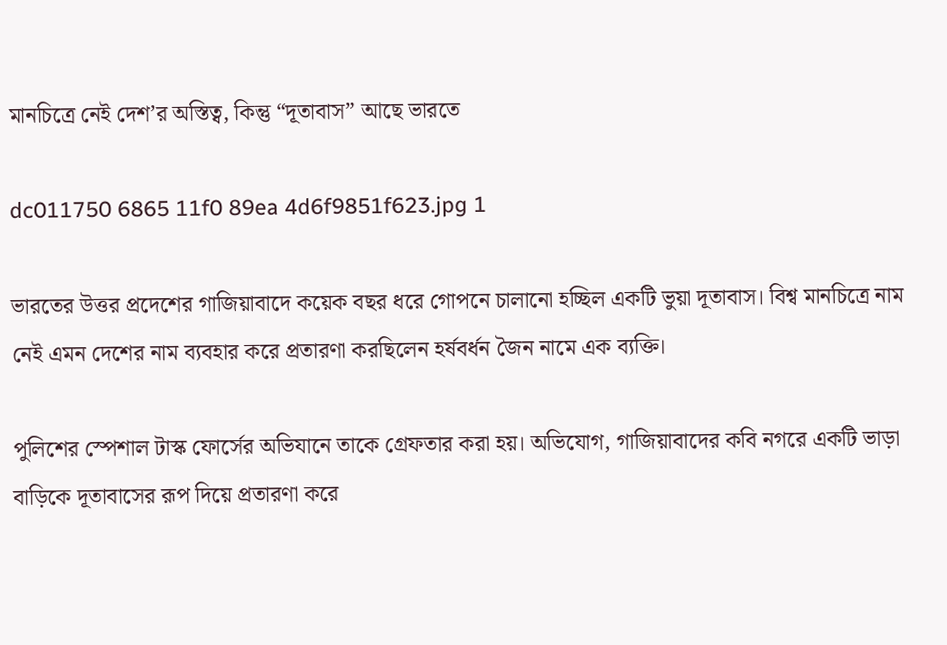মানচিত্রে নেই দেশ’র অস্তিত্ব, কিন্তু “দূতাবাস” আছে ভারতে

dc011750 6865 11f0 89ea 4d6f9851f623.jpg 1

ভারতের উত্তর প্রদেশের গাজিয়াবাদে কয়েক বছর ধরে গোপনে চালানো হচ্ছিল একটি ভুয়া দূতাবাস। বিশ্ব মানচিত্রে নাম নেই এমন দেশের নাম ব্যবহার করে প্রতারণা করছিলেন হর্ষবর্ধন জৈন নামে এক ব্যক্তি।

পুলিশের স্পেশাল টাস্ক ফোর্সের অভিযানে তাকে গ্রেফতার করা হয়। অভিযোগ, গাজিয়াবাদের কবি নগরে একটি ভাড়া বাড়িকে দূতাবাসের রূপ দিয়ে প্রতারণা করে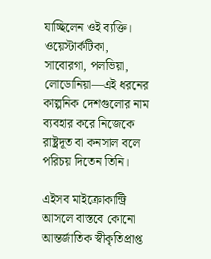যাচ্ছিলেন ওই ব্যক্তি। ওয়েস্টার্কটিকা, সাবোরগা, পলভিয়া, লোডোনিয়া—এই ধরনের কাল্পনিক দেশগুলোর নাম ব্যবহার করে নিজেকে রাষ্ট্রদূত বা কনসাল বলে পরিচয় দিতেন তিনি।

এইসব মাইক্রোকান্ট্রি আসলে বাস্তবে কোনো আন্তর্জাতিক স্বীকৃতিপ্রাপ্ত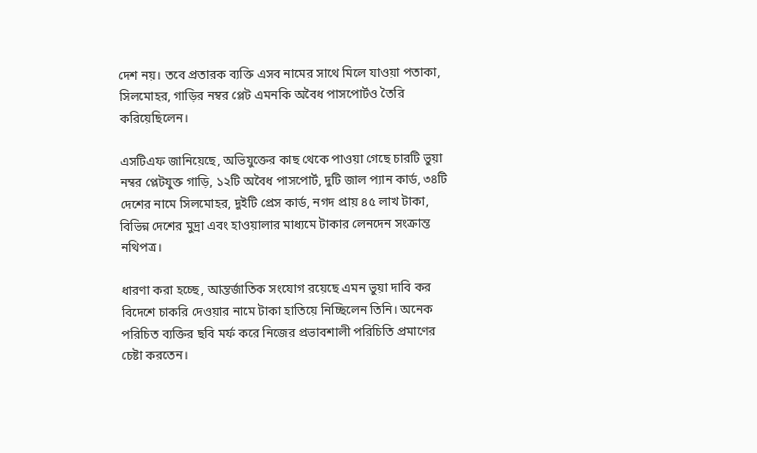দেশ নয়। তবে প্রতারক ব্যক্তি এসব নামের সাথে মিলে যাওয়া পতাকা, সিলমোহর, গাড়ির নম্বর প্লেট এমনকি অবৈধ পাসপোর্টও তৈরি করিয়েছিলেন।

এসটিএফ জানিয়েছে, অভিযুক্তের কাছ থেকে পাওয়া গেছে চারটি ভুয়া নম্বর প্লেটযুক্ত গাড়ি, ১২টি অবৈধ পাসপোর্ট, দুটি জাল প্যান কার্ড, ৩৪টি দেশের নামে সিলমোহর, দুইটি প্রেস কার্ড, নগদ প্রায় ৪৫ লাখ টাকা,
বিভিন্ন দেশের মুদ্রা এবং হাওয়ালার মাধ্যমে টাকার লেনদেন সংক্রান্ত নথিপত্র।

ধারণা করা হচ্ছে, আন্তর্জাতিক সংযোগ রয়েছে এমন ভুয়া দাবি কর বিদেশে চাকরি দেওয়ার নামে টাকা হাতিয়ে নিচ্ছিলেন তিনি। অনেক পরিচিত ব্যক্তির ছবি মর্ফ করে নিজের প্রভাবশালী পরিচিতি প্রমাণের চেষ্টা করতেন।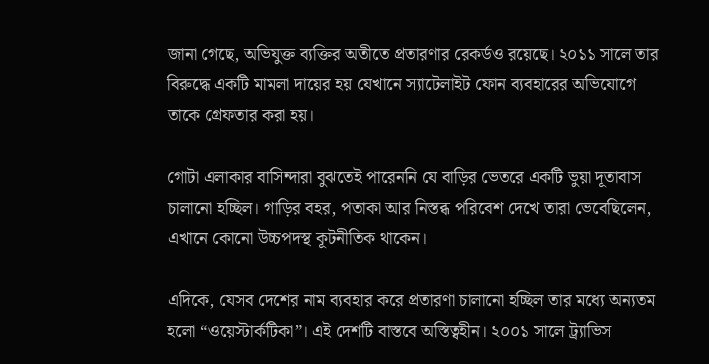জানা গেছে, অভিযুক্ত ব্যক্তির অতীতে প্রতারণার রেকর্ডও রয়েছে। ২০১১ সালে তার বিরুদ্ধে একটি মামলা দায়ের হয় যেখানে স্যাটেলাইট ফোন ব্যবহারের অভিযোগে তাকে গ্রেফতার করা হয়।

গোটা এলাকার বাসিন্দারা বুঝতেই পারেননি যে বাড়ির ভেতরে একটি ভুয়া দূতাবাস চালানো হচ্ছিল। গাড়ির বহর, পতাকা আর নিস্তব্ধ পরিবেশ দেখে তারা ভেবেছিলেন, এখানে কোনো উচ্চপদস্থ কূটনীতিক থাকেন।

এদিকে, যেসব দেশের নাম ব্যবহার করে প্রতারণা চালানো হচ্ছিল তার মধ্যে অন্যতম হলো “ওয়েস্টার্কটিকা”। এই দেশটি বাস্তবে অস্তিত্বহীন। ২০০১ সালে ট্র্যাভিস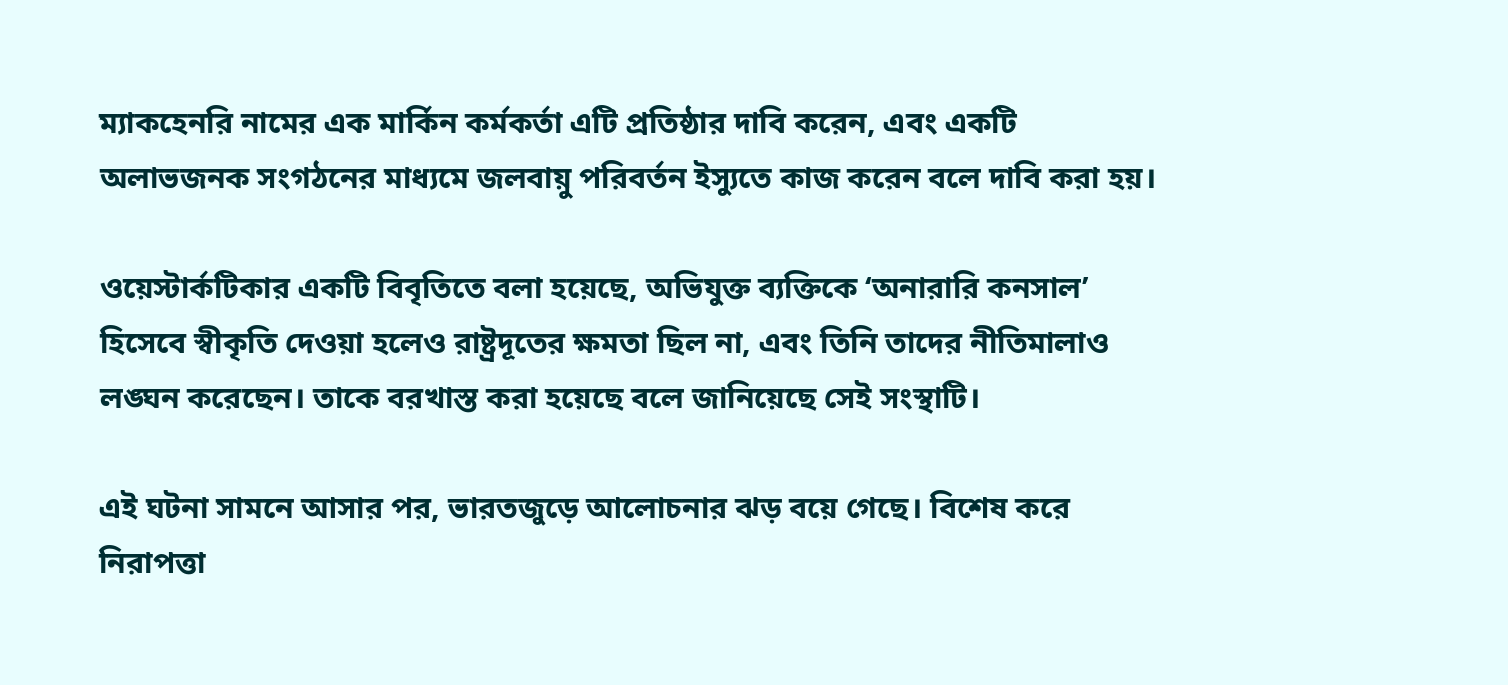ম্যাকহেনরি নামের এক মার্কিন কর্মকর্তা এটি প্রতিষ্ঠার দাবি করেন, এবং একটি অলাভজনক সংগঠনের মাধ্যমে জলবায়ু পরিবর্তন ইস্যুতে কাজ করেন বলে দাবি করা হয়।

ওয়েস্টার্কটিকার একটি বিবৃতিতে বলা হয়েছে, অভিযুক্ত ব্যক্তিকে ‘অনারারি কনসাল’ হিসেবে স্বীকৃতি দেওয়া হলেও রাষ্ট্রদূতের ক্ষমতা ছিল না, এবং তিনি তাদের নীতিমালাও লঙ্ঘন করেছেন। তাকে বরখাস্ত করা হয়েছে বলে জানিয়েছে সেই সংস্থাটি।

এই ঘটনা সামনে আসার পর, ভারতজুড়ে আলোচনার ঝড় বয়ে গেছে। বিশেষ করে নিরাপত্তা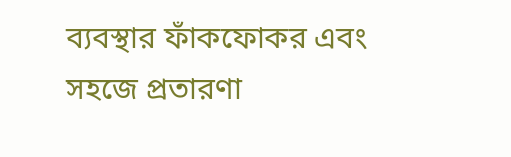ব্যবস্থার ফাঁকফোকর এবং সহজে প্রতারণা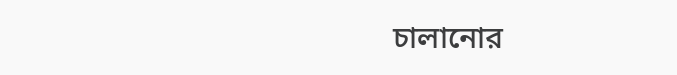চালানোর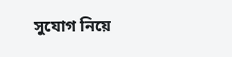সুযোগ নিয়ে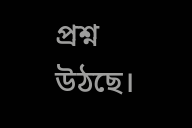প্রশ্ন উঠছে।